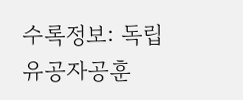수록정보: 독립유공자공훈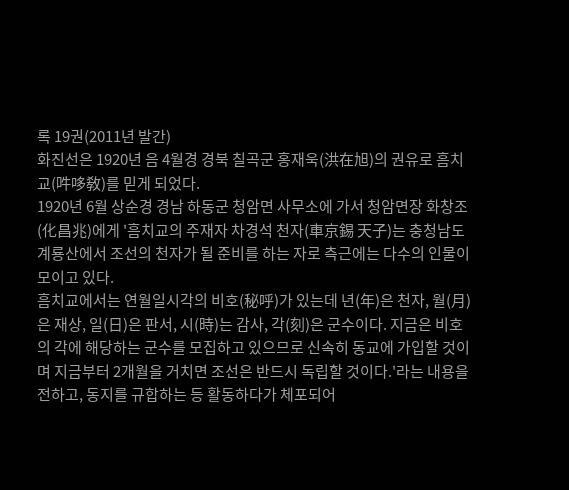록 19권(2011년 발간)
화진선은 1920년 음 4월경 경북 칠곡군 홍재욱(洪在旭)의 권유로 흠치교(吽哆敎)를 믿게 되었다.
1920년 6월 상순경 경남 하동군 청암면 사무소에 가서 청암면장 화창조(化昌兆)에게 '흠치교의 주재자 차경석 천자(車京錫 天子)는 충청남도 계룡산에서 조선의 천자가 될 준비를 하는 자로 측근에는 다수의 인물이 모이고 있다.
흠치교에서는 연월일시각의 비호(秘呼)가 있는데 년(年)은 천자, 월(月)은 재상, 일(日)은 판서, 시(時)는 감사, 각(刻)은 군수이다. 지금은 비호의 각에 해당하는 군수를 모집하고 있으므로 신속히 동교에 가입할 것이며 지금부터 2개월을 거치면 조선은 반드시 독립할 것이다.'라는 내용을 전하고, 동지를 규합하는 등 활동하다가 체포되어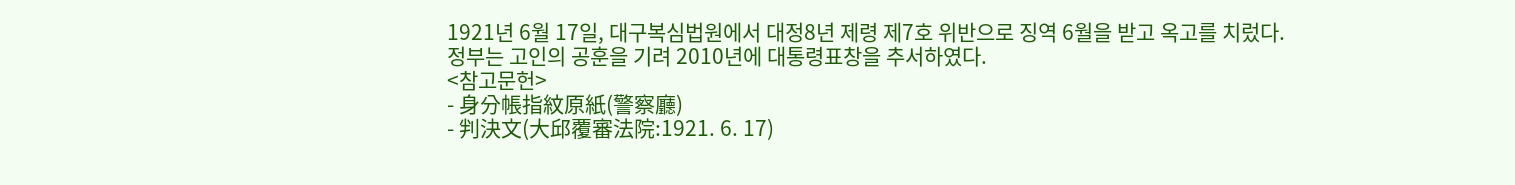1921년 6월 17일, 대구복심법원에서 대정8년 제령 제7호 위반으로 징역 6월을 받고 옥고를 치렀다.
정부는 고인의 공훈을 기려 2010년에 대통령표창을 추서하였다.
<참고문헌>
- 身分帳指紋原紙(警察廳)
- 判決文(大邱覆審法院:1921. 6. 17)